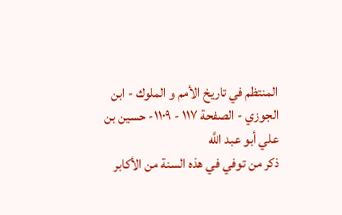المنتظم في تاريخ الأمم و الملوك - ابن الجوزي - الصفحة ١١٧ - ١١٠٩- حسين بن علي أبو عبد اللَّه
ذكر من توفي في هذه السنة من الأكابر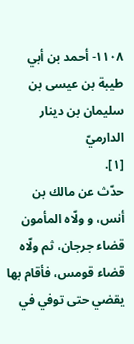١١٠٨- أحمد بن أبي طيبة بن عيسى بن سليمان بن دينار الدارميّ
[١].
حدّث عن مالك بن أنس، و ولّاه المأمون قضاء جرجان، ثم ولّاه قضاء قومس، فأقام بها يقضي حتى توفي في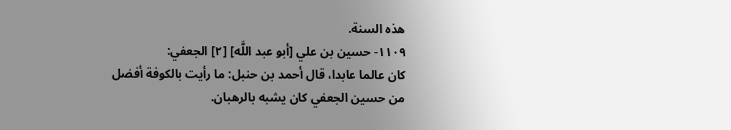هذه السنة.
١١٠٩- حسين بن علي [أبو عبد اللَّه] [٢] الجعفي:
كان عالما عابدا، قال أحمد بن حنبل: ما رأيت بالكوفة أفضل من حسين الجعفي كان يشبه بالرهبان.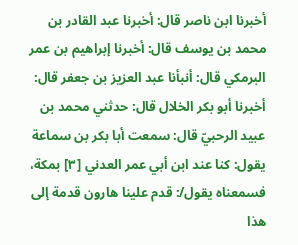أخبرنا ابن ناصر قال: أخبرنا عبد القادر بن محمد بن يوسف قال: أخبرنا إبراهيم بن عمر البرمكي قال: أنبأنا عبد العزيز بن جعفر قال: أخبرنا أبو بكر الخلال قال: حدثني محمد بن عبيد الرحبيّ قال: سمعت أبا بكر بن سماعة يقول: كنا عند ابن أبي عمر العدني [٣] بمكة، فسمعناه يقول/: قدم علينا هارون قدمة إلى هذا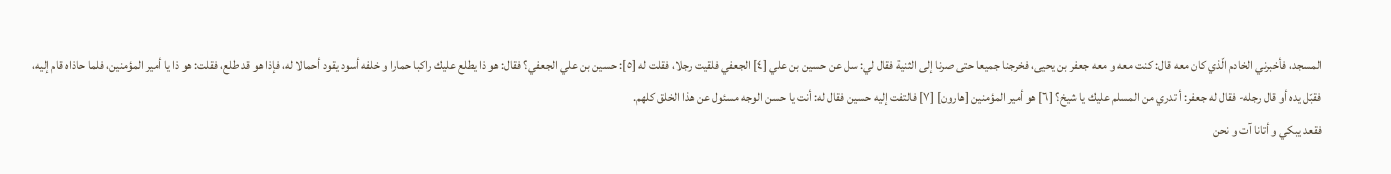المسجد، فأخبرني الخادم الّذي كان معه قال: كنت معه و معه جعفر بن يحيى، فخرجنا جميعا حتى صرنا إلى الثنية فقال لي: سل عن حسين بن علي [٤] الجعفي فلقيت رجلا، فقلت له [٥]: حسين بن علي الجعفي؟ فقال: هو ذا يطلع عليك راكبا حمارا و خلفه أسود يقود أحمالا له، فإذا هو قد طلع، فقلت: هو ذا يا أمير المؤمنين، فلما حاذاه قام إليه، فقبّل يده أو قال رجله- فقال له جعفر: أ تدري من المسلم عليك يا شيخ؟ [٦] هو أمير المؤمنين [هارون] [٧] فالتفت إليه حسين فقال له: أنت يا حسن الوجه مسئول عن هذا الخلق كلهم.
فقعد يبكي و أتانا آت و نحن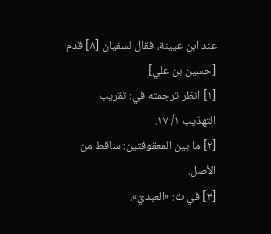عند ابن عيينة، فقال لسفيان [٨] قدم [حسين بن علي]
[١] انظر ترجمته في: تقريب التهذيب ١/ ١٧.
[٢] ما بين المعقوفتين: ساقط من الأصل.
[٣] في ت: «العبديّ».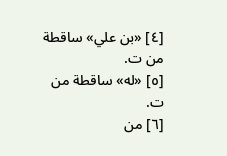[٤] «بن علي» ساقطة من ت.
[٥] «له» ساقطة من ت.
[٦] من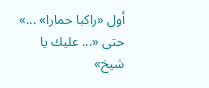أول «راكبا حمارا» ...» حتى «... عليك يا شيخ»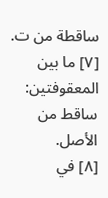ساقطة من ت.
[٧] ما بين المعقوفتين: ساقط من الأصل.
[٨] في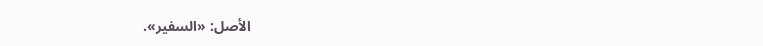الأصل: «السفير».